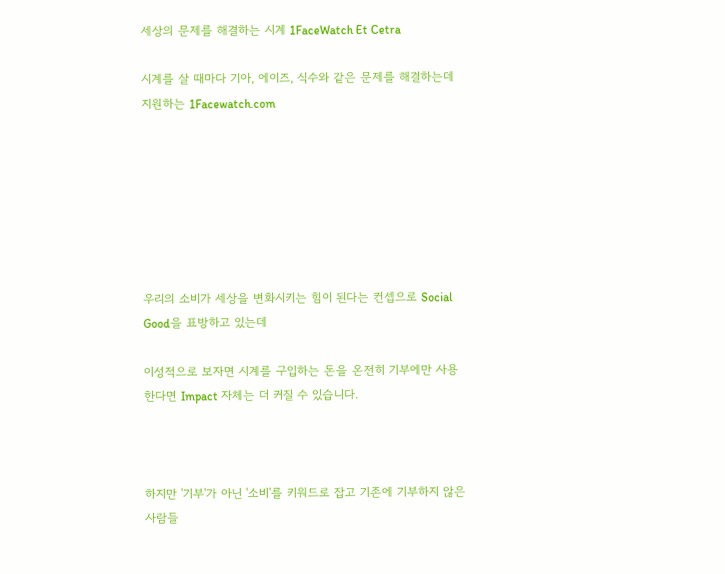세상의 문제를 해결하는 시계 1FaceWatch Et Cetra

시계를 살 때마다 기아, 에이즈, 식수와 같은 문제를 해결하는데 지원하는 1Facewatch.com







우리의 소비가 세상을 변화시키는 힘이 된다는 컨셉으로 Social Good을 표방하고 있는데

이성적으로 보자면 시계를 구입하는 돈을 온전히 기부에만 사용한다면 Impact 자체는 더 커질 수 있습니다.



하지만 '기부'가 아닌 '소비'를 키워드로 잡고 기존에 기부하지 않은 사람들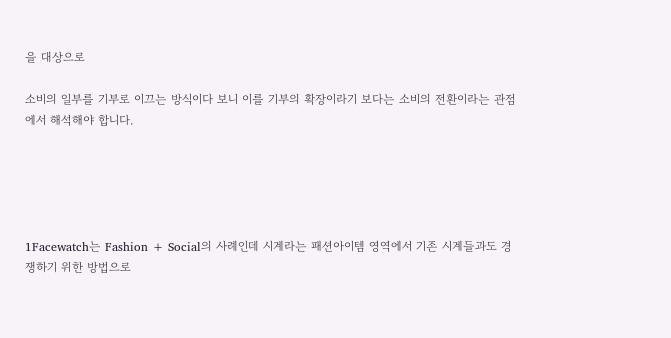을 대상으로

소비의 일부를 기부로 이끄는 방식이다 보니 이를 기부의 확장이라기 보다는 소비의 전환이라는 관점에서 해석해야 합니다.





1Facewatch는 Fashion + Social의 사례인데 시계라는 패션아이템 영역에서 기존 시계들과도 경쟁하기 위한 방법으로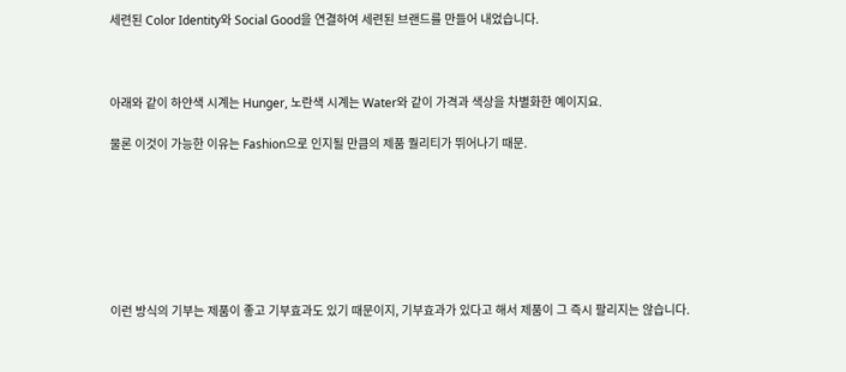세련된 Color Identity와 Social Good을 연결하여 세련된 브랜드를 만들어 내었습니다.



아래와 같이 하얀색 시계는 Hunger, 노란색 시계는 Water와 같이 가격과 색상을 차별화한 예이지요.

물론 이것이 가능한 이유는 Fashion으로 인지될 만큼의 제품 퀄리티가 뛰어나기 때문.







이런 방식의 기부는 제품이 좋고 기부효과도 있기 때문이지, 기부효과가 있다고 해서 제품이 그 즉시 팔리지는 않습니다.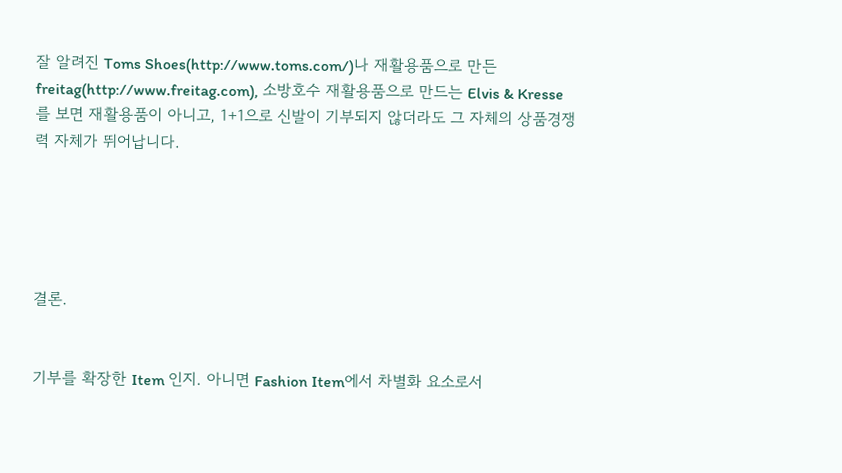잘 알려진 Toms Shoes(http://www.toms.com/)나 재활용품으로 만든 freitag(http://www.freitag.com), 소방호수 재활용품으로 만드는 Elvis & Kresse를 보면 재활용품이 아니고, 1+1으로 신발이 기부되지 않더라도 그 자체의 상품경쟁력 자체가 뛰어납니다.





결론.


기부를 확장한 Item 인지. 아니면 Fashion Item에서 차별화 요소로서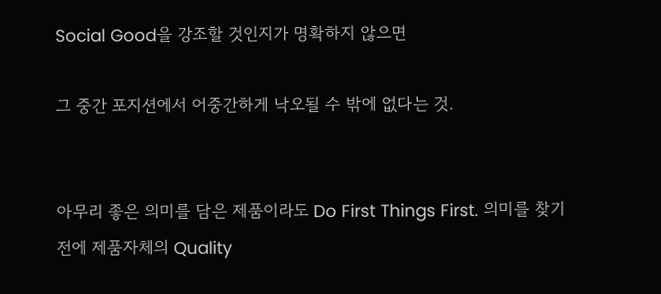Social Good을 강조할 것인지가 명확하지 않으면

그 중간 포지션에서 어중간하게 낙오될 수 밖에 없다는 것.


아무리 좋은 의미를 담은 제품이라도 Do First Things First. 의미를 찾기 전에 제품자체의 Quality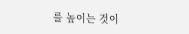를 높이는 것이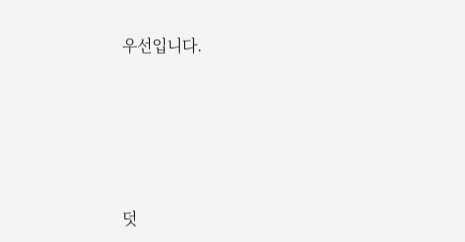우선입니다.






덧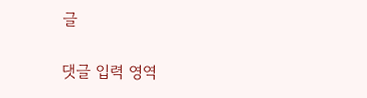글

댓글 입력 영역